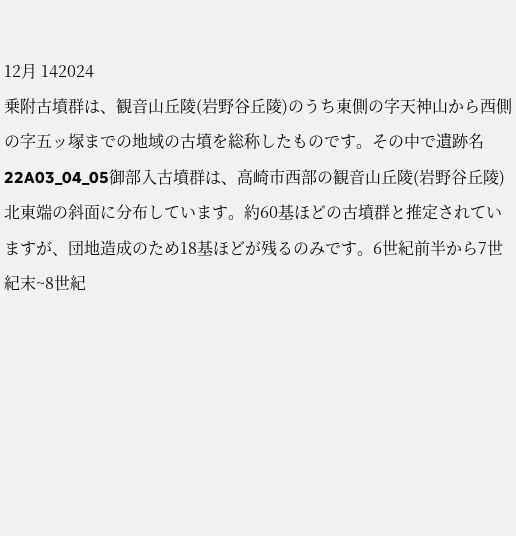12月 142024
乗附古墳群は、観音山丘陵(岩野谷丘陵)のうち東側の字天神山から西側の字五ッ塚までの地域の古墳を総称したものです。その中で遺跡名22A03_04_05御部入古墳群は、高崎市西部の観音山丘陵(岩野谷丘陵)北東端の斜面に分布しています。約60基ほどの古墳群と推定されていますが、団地造成のため18基ほどが残るのみです。6世紀前半から7世紀末~8世紀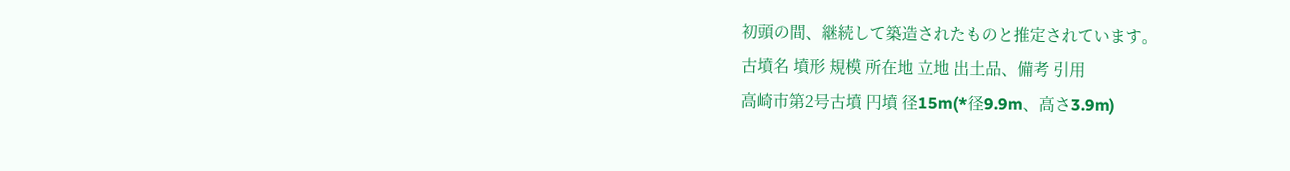初頭の間、継続して築造されたものと推定されています。
古墳名 墳形 規模 所在地 立地 出土品、備考 引用
高崎市第2号古墳 円墳 径15m(*径9.9m、高さ3.9m)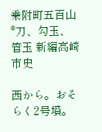乗附町五百山 *刀、勾玉、管玉 新編高崎市史

西から。おそらく2号墳。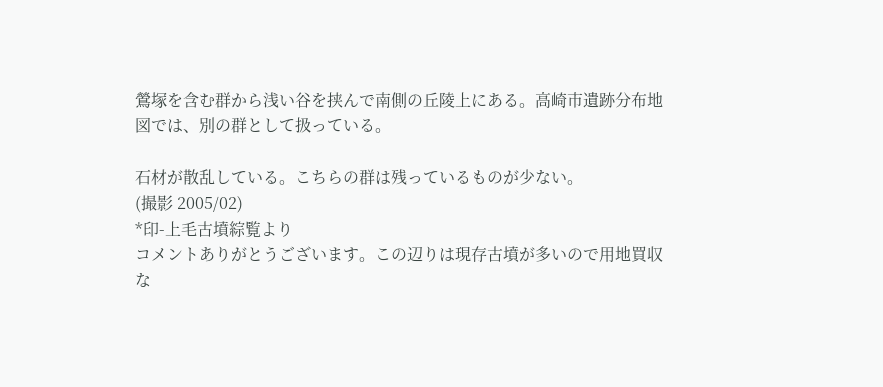鶯塚を含む群から浅い谷を挟んで南側の丘陵上にある。高崎市遺跡分布地図では、別の群として扱っている。

石材が散乱している。こちらの群は残っているものが少ない。
(撮影 2005/02)
*印-上毛古墳綜覧より
コメントありがとうございます。この辺りは現存古墳が多いので用地買収な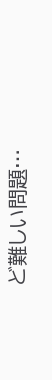ど難しい問題…